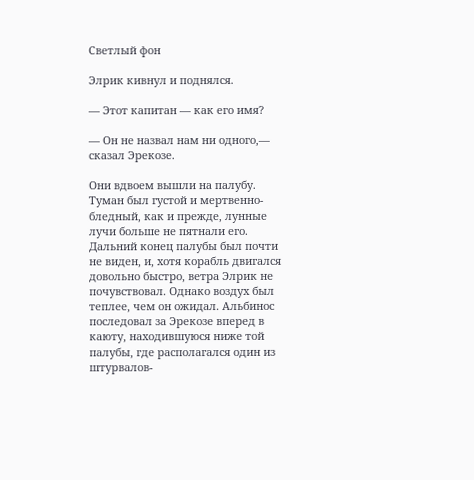Светлый фон

Элрик кивнул и поднялся.

— Этот капитан — как его имя?

— Он не назвал нам ни одного,— сказал Эрекозе.

Они вдвоем вышли на палубу. Туман был густой и мертвенно-бледный, как и прежде, лунные лучи больше не пятнали его. Дальний конец палубы был почти не виден, и, хотя корабль двигался довольно быстро, ветра Элрик не почувствовал. Однако воздух был теплее, чем он ожидал. Альбинос последовал за Эрекозе вперед в каюту, находившуюся ниже той палубы, где располагался один из штурвалов-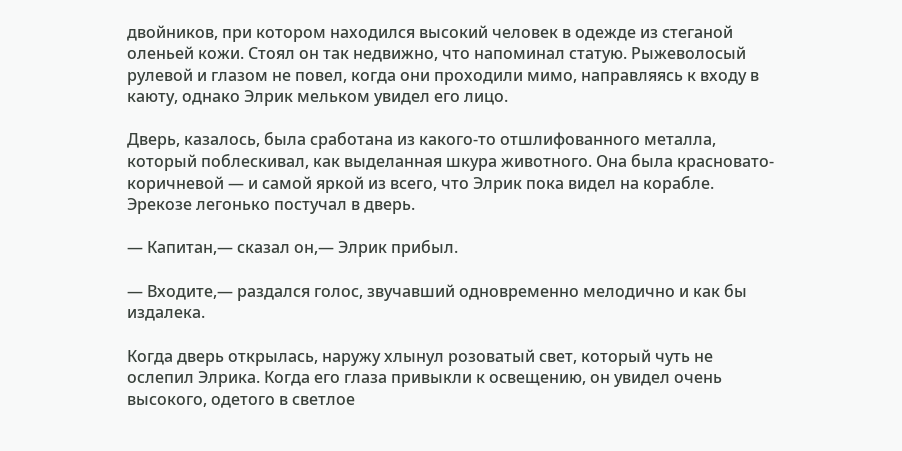двойников, при котором находился высокий человек в одежде из стеганой оленьей кожи. Стоял он так недвижно, что напоминал статую. Рыжеволосый рулевой и глазом не повел, когда они проходили мимо, направляясь к входу в каюту, однако Элрик мельком увидел его лицо.

Дверь, казалось, была сработана из какого-то отшлифованного металла, который поблескивал, как выделанная шкура животного. Она была красновато-коричневой — и самой яркой из всего, что Элрик пока видел на корабле. Эрекозе легонько постучал в дверь.

— Капитан,— сказал он,— Элрик прибыл.

— Входите,— раздался голос, звучавший одновременно мелодично и как бы издалека.

Когда дверь открылась, наружу хлынул розоватый свет, который чуть не ослепил Элрика. Когда его глаза привыкли к освещению, он увидел очень высокого, одетого в светлое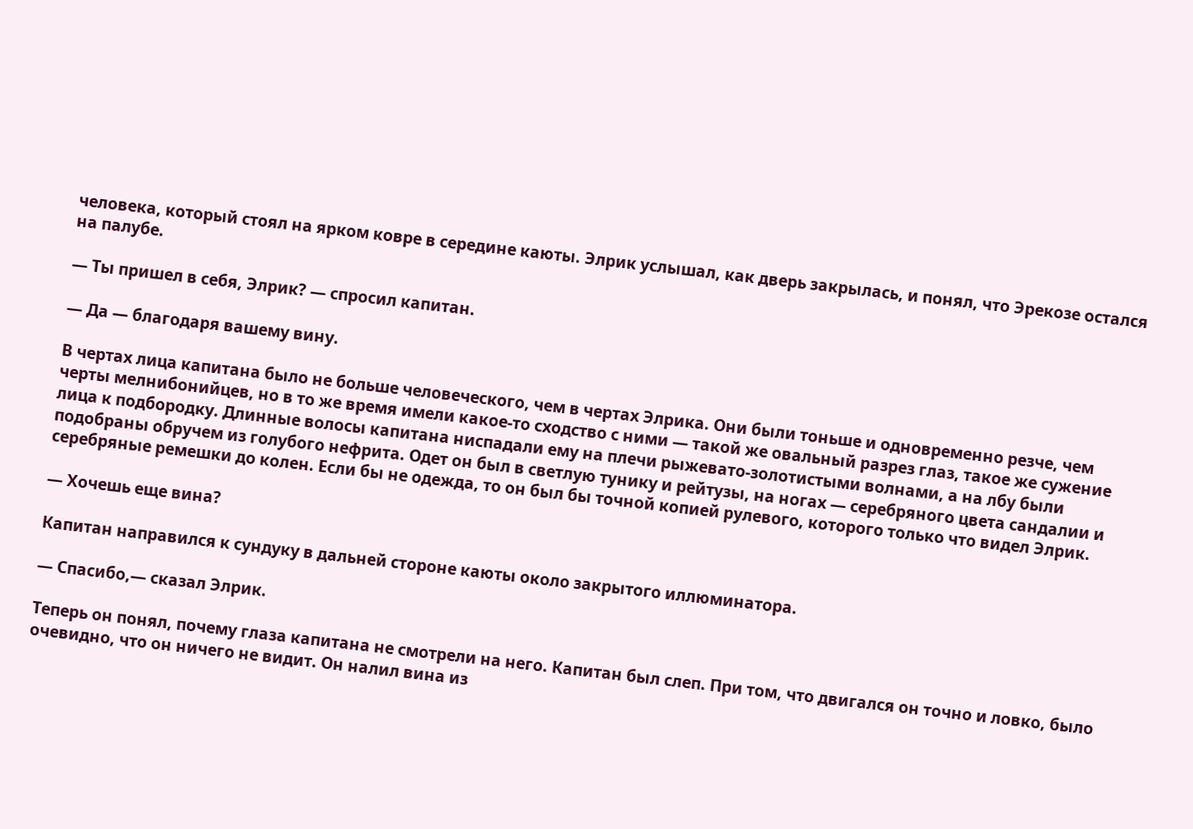человека, который стоял на ярком ковре в середине каюты. Элрик услышал, как дверь закрылась, и понял, что Эрекозе остался на палубе.

— Ты пришел в себя, Элрик? — спросил капитан.

— Да — благодаря вашему вину.

В чертах лица капитана было не больше человеческого, чем в чертах Элрика. Они были тоньше и одновременно резче, чем черты мелнибонийцев, но в то же время имели какое-то сходство с ними — такой же овальный разрез глаз, такое же сужение лица к подбородку. Длинные волосы капитана ниспадали ему на плечи рыжевато-золотистыми волнами, а на лбу были подобраны обручем из голубого нефрита. Одет он был в светлую тунику и рейтузы, на ногах — серебряного цвета сандалии и серебряные ремешки до колен. Если бы не одежда, то он был бы точной копией рулевого, которого только что видел Элрик.

— Хочешь еще вина?

Капитан направился к сундуку в дальней стороне каюты около закрытого иллюминатора.

— Спасибо,— сказал Элрик.

Теперь он понял, почему глаза капитана не смотрели на него. Капитан был слеп. При том, что двигался он точно и ловко, было очевидно, что он ничего не видит. Он налил вина из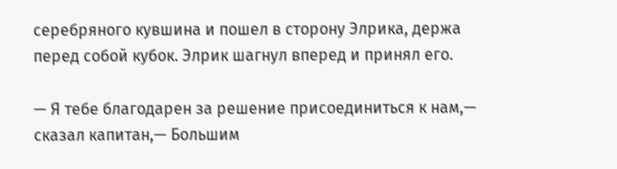серебряного кувшина и пошел в сторону Элрика, держа перед coбoй кубок. Элрик шагнул вперед и принял его.

— Я тебе благодарен за решение присоединиться к нам,— сказал капитан,— Большим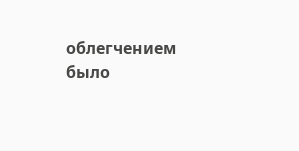облегчением было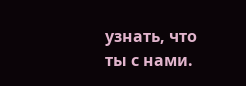узнать, что ты с нами.